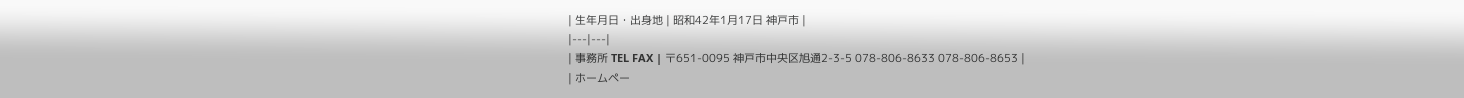| 生年月日・出身地 | 昭和42年1月17日 神戸市 |
|---|---|
| 事務所 TEL FAX | 〒651-0095 神戸市中央区旭通2-3-5 078-806-8633 078-806-8653 |
| ホームペー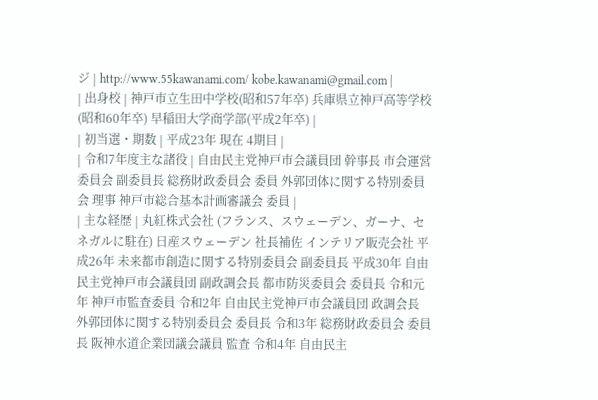ジ | http://www.55kawanami.com/ kobe.kawanami@gmail.com |
| 出身校 | 神戸市立生田中学校(昭和57年卒) 兵庫県立神戸高等学校(昭和60年卒) 早稲田大学商学部(平成2年卒) |
| 初当選・期数 | 平成23年 現在 4期目 |
| 令和7年度主な諸役 | 自由民主党神戸市会議員団 幹事長 市会運営委員会 副委員長 総務財政委員会 委員 外郭団体に関する特別委員会 理事 神戸市総合基本計画審議会 委員 |
| 主な経歴 | 丸紅株式会社 (フランス、スウェーデン、ガーナ、セネガルに駐在) 日産スウェーデン 社長補佐 インテリア販売会社 平成26年 未来都市創造に関する特別委員会 副委員長 平成30年 自由民主党神戸市会議員団 副政調会長 都市防災委員会 委員長 令和元年 神戸市監査委員 令和2年 自由民主党神戸市会議員団 政調会長 外郭団体に関する特別委員会 委員長 令和3年 総務財政委員会 委員長 阪神水道企業団議会議員 監査 令和4年 自由民主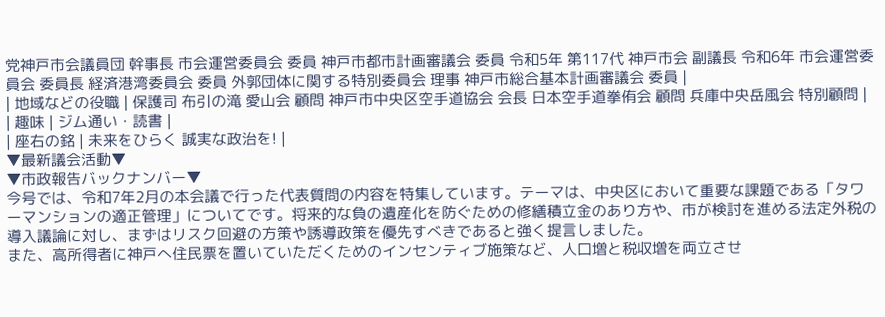党神戸市会議員団 幹事長 市会運営委員会 委員 神戸市都市計画審議会 委員 令和5年 第117代 神戸市会 副議長 令和6年 市会運営委員会 委員長 経済港湾委員会 委員 外郭団体に関する特別委員会 理事 神戸市総合基本計画審議会 委員 |
| 地域などの役職 | 保護司 布引の滝 愛山会 顧問 神戸市中央区空手道協会 会長 日本空手道拳侑会 顧問 兵庫中央岳風会 特別顧問 |
| 趣味 | ジム通い・読書 |
| 座右の銘 | 未来をひらく 誠実な政治を! |
▼最新議会活動▼
▼市政報告バックナンバー▼
今号では、令和7年2月の本会議で行った代表質問の内容を特集しています。テーマは、中央区において重要な課題である「タワーマンションの適正管理」についてです。将来的な負の遺産化を防ぐための修繕積立金のあり方や、市が検討を進める法定外税の導入議論に対し、まずはリスク回避の方策や誘導政策を優先すべきであると強く提言しました。
また、高所得者に神戸へ住民票を置いていただくためのインセンティブ施策など、人口増と税収増を両立させ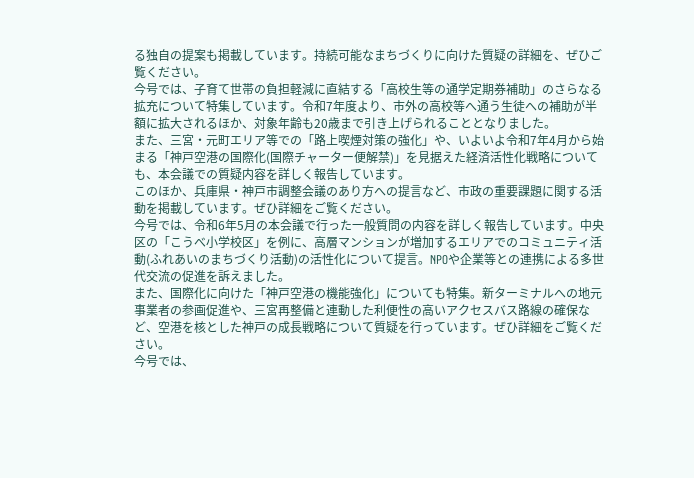る独自の提案も掲載しています。持続可能なまちづくりに向けた質疑の詳細を、ぜひご覧ください。
今号では、子育て世帯の負担軽減に直結する「高校生等の通学定期券補助」のさらなる拡充について特集しています。令和7年度より、市外の高校等へ通う生徒への補助が半額に拡大されるほか、対象年齢も20歳まで引き上げられることとなりました。
また、三宮・元町エリア等での「路上喫煙対策の強化」や、いよいよ令和7年4月から始まる「神戸空港の国際化(国際チャーター便解禁)」を見据えた経済活性化戦略についても、本会議での質疑内容を詳しく報告しています。
このほか、兵庫県・神戸市調整会議のあり方への提言など、市政の重要課題に関する活動を掲載しています。ぜひ詳細をご覧ください。
今号では、令和6年5月の本会議で行った一般質問の内容を詳しく報告しています。中央区の「こうべ小学校区」を例に、高層マンションが増加するエリアでのコミュニティ活動(ふれあいのまちづくり活動)の活性化について提言。NPOや企業等との連携による多世代交流の促進を訴えました。
また、国際化に向けた「神戸空港の機能強化」についても特集。新ターミナルへの地元事業者の参画促進や、三宮再整備と連動した利便性の高いアクセスバス路線の確保など、空港を核とした神戸の成長戦略について質疑を行っています。ぜひ詳細をご覧ください。
今号では、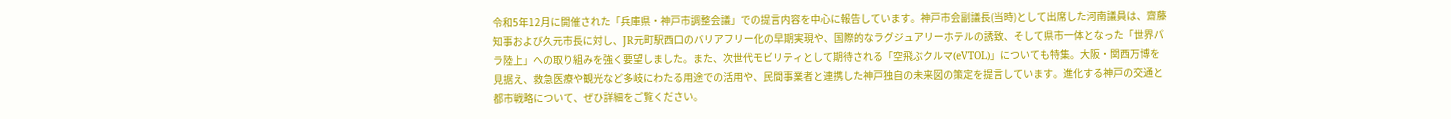令和5年12月に開催された「兵庫県・神戸市調整会議」での提言内容を中心に報告しています。神戸市会副議長(当時)として出席した河南議員は、齋藤知事および久元市長に対し、JR元町駅西口のバリアフリー化の早期実現や、国際的なラグジュアリーホテルの誘致、そして県市一体となった「世界パラ陸上」への取り組みを強く要望しました。また、次世代モビリティとして期待される「空飛ぶクルマ(eVTOL)」についても特集。大阪・関西万博を見据え、救急医療や観光など多岐にわたる用途での活用や、民間事業者と連携した神戸独自の未来図の策定を提言しています。進化する神戸の交通と都市戦略について、ぜひ詳細をご覧ください。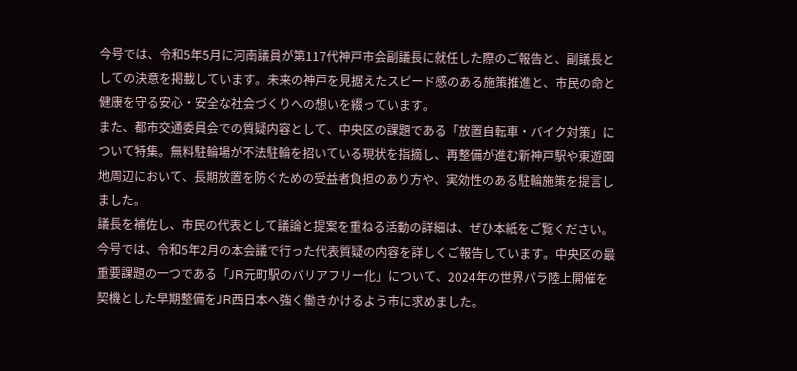今号では、令和5年5月に河南議員が第117代神戸市会副議長に就任した際のご報告と、副議長としての決意を掲載しています。未来の神戸を見据えたスピード感のある施策推進と、市民の命と健康を守る安心・安全な社会づくりへの想いを綴っています。
また、都市交通委員会での質疑内容として、中央区の課題である「放置自転車・バイク対策」について特集。無料駐輪場が不法駐輪を招いている現状を指摘し、再整備が進む新神戸駅や東遊園地周辺において、長期放置を防ぐための受益者負担のあり方や、実効性のある駐輪施策を提言しました。
議長を補佐し、市民の代表として議論と提案を重ねる活動の詳細は、ぜひ本紙をご覧ください。
今号では、令和5年2月の本会議で行った代表質疑の内容を詳しくご報告しています。中央区の最重要課題の一つである「JR元町駅のバリアフリー化」について、2024年の世界パラ陸上開催を契機とした早期整備をJR西日本へ強く働きかけるよう市に求めました。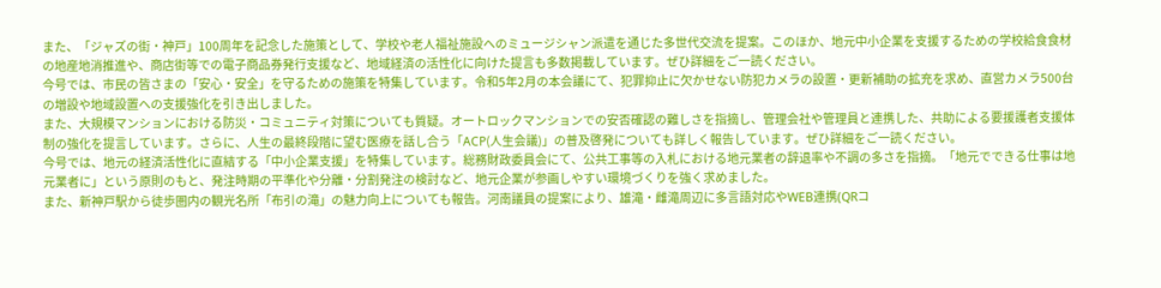また、「ジャズの街・神戸」100周年を記念した施策として、学校や老人福祉施設へのミュージシャン派遣を通じた多世代交流を提案。このほか、地元中小企業を支援するための学校給食食材の地産地消推進や、商店街等での電子商品券発行支援など、地域経済の活性化に向けた提言も多数掲載しています。ぜひ詳細をご一読ください。
今号では、市民の皆さまの「安心・安全」を守るための施策を特集しています。令和5年2月の本会議にて、犯罪抑止に欠かせない防犯カメラの設置・更新補助の拡充を求め、直営カメラ500台の増設や地域設置への支援強化を引き出しました。
また、大規模マンションにおける防災・コミュニティ対策についても質疑。オートロックマンションでの安否確認の難しさを指摘し、管理会社や管理員と連携した、共助による要援護者支援体制の強化を提言しています。さらに、人生の最終段階に望む医療を話し合う「ACP(人生会議)」の普及啓発についても詳しく報告しています。ぜひ詳細をご一読ください。
今号では、地元の経済活性化に直結する「中小企業支援」を特集しています。総務財政委員会にて、公共工事等の入札における地元業者の辞退率や不調の多さを指摘。「地元でできる仕事は地元業者に」という原則のもと、発注時期の平準化や分離・分割発注の検討など、地元企業が参画しやすい環境づくりを強く求めました。
また、新神戸駅から徒歩圏内の観光名所「布引の滝」の魅力向上についても報告。河南議員の提案により、雄滝・雌滝周辺に多言語対応やWEB連携(QRコ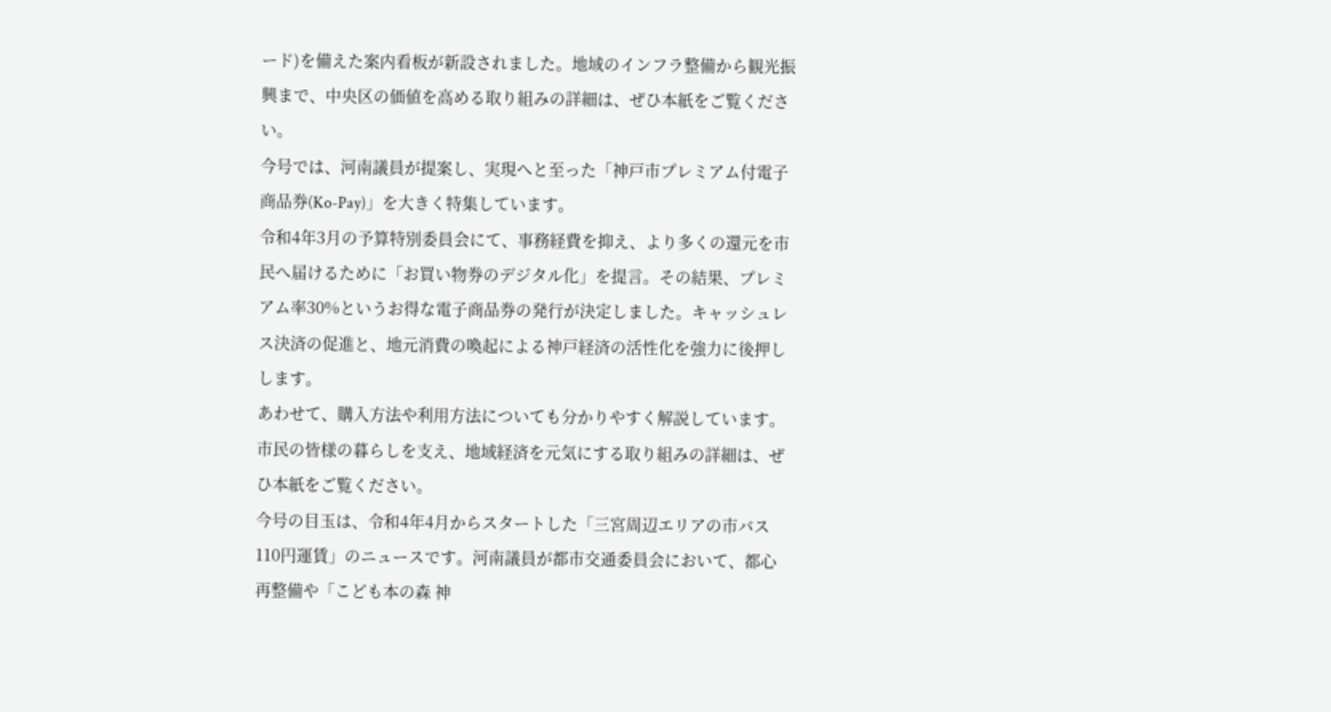ード)を備えた案内看板が新設されました。地域のインフラ整備から観光振興まで、中央区の価値を高める取り組みの詳細は、ぜひ本紙をご覧ください。
今号では、河南議員が提案し、実現へと至った「神戸市プレミアム付電子商品券(Ko-Pay)」を大きく特集しています。
令和4年3月の予算特別委員会にて、事務経費を抑え、より多くの還元を市民へ届けるために「お買い物券のデジタル化」を提言。その結果、プレミアム率30%というお得な電子商品券の発行が決定しました。キャッシュレス決済の促進と、地元消費の喚起による神戸経済の活性化を強力に後押しします。
あわせて、購入方法や利用方法についても分かりやすく解説しています。市民の皆様の暮らしを支え、地域経済を元気にする取り組みの詳細は、ぜひ本紙をご覧ください。
今号の目玉は、令和4年4月からスタートした「三宮周辺エリアの市バス110円運賃」のニュースです。河南議員が都市交通委員会において、都心再整備や「こども本の森 神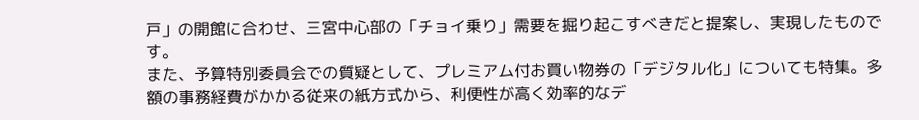戸」の開館に合わせ、三宮中心部の「チョイ乗り」需要を掘り起こすべきだと提案し、実現したものです。
また、予算特別委員会での質疑として、プレミアム付お買い物券の「デジタル化」についても特集。多額の事務経費がかかる従来の紙方式から、利便性が高く効率的なデ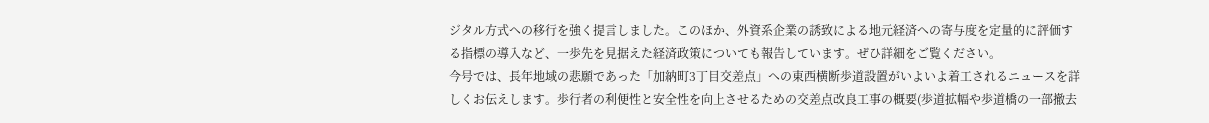ジタル方式への移行を強く提言しました。このほか、外資系企業の誘致による地元経済への寄与度を定量的に評価する指標の導入など、一歩先を見据えた経済政策についても報告しています。ぜひ詳細をご覧ください。
今号では、長年地域の悲願であった「加納町3丁目交差点」への東西横断歩道設置がいよいよ着工されるニュースを詳しくお伝えします。歩行者の利便性と安全性を向上させるための交差点改良工事の概要(歩道拡幅や歩道橋の一部撤去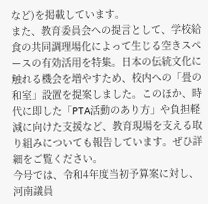など)を掲載しています。
また、教育委員会への提言として、学校給食の共同調理場化によって生じる空きスペースの有効活用を特集。日本の伝統文化に触れる機会を増やすため、校内への「畳の和室」設置を提案しました。このほか、時代に即した「PTA活動のあり方」や負担軽減に向けた支援など、教育現場を支える取り組みについても報告しています。ぜひ詳細をご覧ください。
今号では、令和4年度当初予算案に対し、河南議員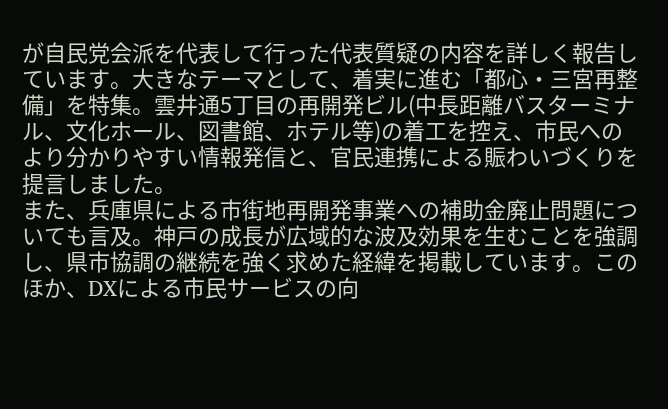が自民党会派を代表して行った代表質疑の内容を詳しく報告しています。大きなテーマとして、着実に進む「都心・三宮再整備」を特集。雲井通5丁目の再開発ビル(中長距離バスターミナル、文化ホール、図書館、ホテル等)の着工を控え、市民へのより分かりやすい情報発信と、官民連携による賑わいづくりを提言しました。
また、兵庫県による市街地再開発事業への補助金廃止問題についても言及。神戸の成長が広域的な波及効果を生むことを強調し、県市協調の継続を強く求めた経緯を掲載しています。このほか、DXによる市民サービスの向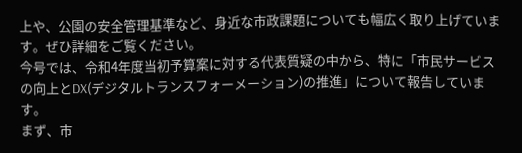上や、公園の安全管理基準など、身近な市政課題についても幅広く取り上げています。ぜひ詳細をご覧ください。
今号では、令和4年度当初予算案に対する代表質疑の中から、特に「市民サービスの向上とDX(デジタルトランスフォーメーション)の推進」について報告しています。
まず、市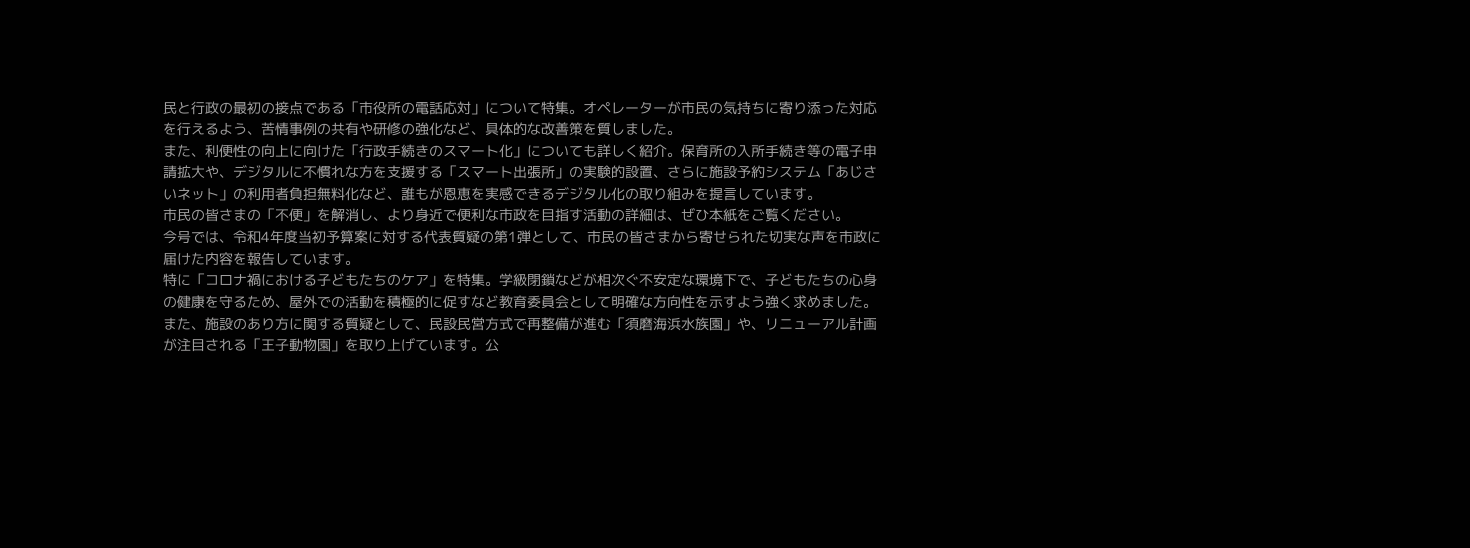民と行政の最初の接点である「市役所の電話応対」について特集。オペレーターが市民の気持ちに寄り添った対応を行えるよう、苦情事例の共有や研修の強化など、具体的な改善策を質しました。
また、利便性の向上に向けた「行政手続きのスマート化」についても詳しく紹介。保育所の入所手続き等の電子申請拡大や、デジタルに不慣れな方を支援する「スマート出張所」の実験的設置、さらに施設予約システム「あじさいネット」の利用者負担無料化など、誰もが恩恵を実感できるデジタル化の取り組みを提言しています。
市民の皆さまの「不便」を解消し、より身近で便利な市政を目指す活動の詳細は、ぜひ本紙をご覧ください。
今号では、令和4年度当初予算案に対する代表質疑の第1弾として、市民の皆さまから寄せられた切実な声を市政に届けた内容を報告しています。
特に「コロナ禍における子どもたちのケア」を特集。学級閉鎖などが相次ぐ不安定な環境下で、子どもたちの心身の健康を守るため、屋外での活動を積極的に促すなど教育委員会として明確な方向性を示すよう強く求めました。
また、施設のあり方に関する質疑として、民設民営方式で再整備が進む「須磨海浜水族園」や、リニューアル計画が注目される「王子動物園」を取り上げています。公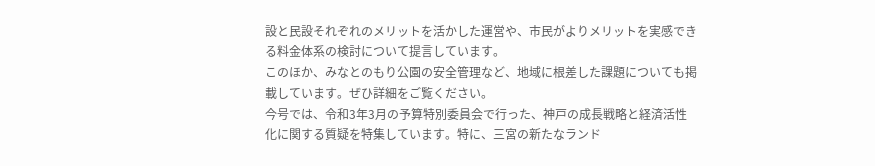設と民設それぞれのメリットを活かした運営や、市民がよりメリットを実感できる料金体系の検討について提言しています。
このほか、みなとのもり公園の安全管理など、地域に根差した課題についても掲載しています。ぜひ詳細をご覧ください。
今号では、令和3年3月の予算特別委員会で行った、神戸の成長戦略と経済活性化に関する質疑を特集しています。特に、三宮の新たなランド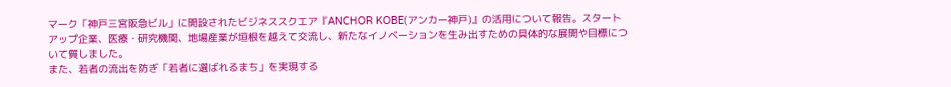マーク「神戸三宮阪急ビル」に開設されたビジネススクエア『ANCHOR KOBE(アンカー神戸)』の活用について報告。スタートアップ企業、医療・研究機関、地場産業が垣根を越えて交流し、新たなイノベーションを生み出すための具体的な展開や目標について質しました。
また、若者の流出を防ぎ「若者に選ばれるまち」を実現する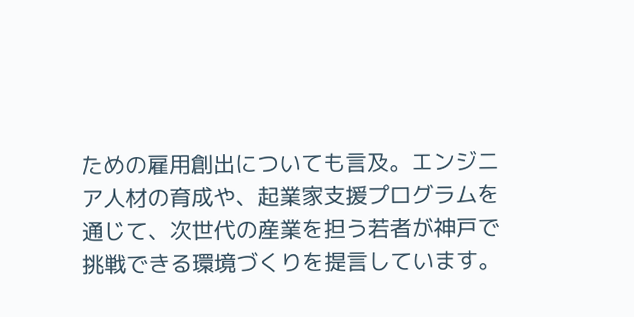ための雇用創出についても言及。エンジニア人材の育成や、起業家支援プログラムを通じて、次世代の産業を担う若者が神戸で挑戦できる環境づくりを提言しています。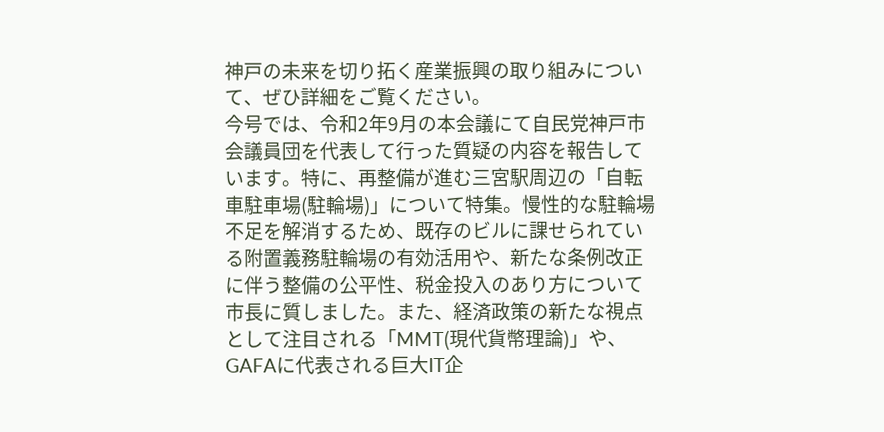神戸の未来を切り拓く産業振興の取り組みについて、ぜひ詳細をご覧ください。
今号では、令和2年9月の本会議にて自民党神戸市会議員団を代表して行った質疑の内容を報告しています。特に、再整備が進む三宮駅周辺の「自転車駐車場(駐輪場)」について特集。慢性的な駐輪場不足を解消するため、既存のビルに課せられている附置義務駐輪場の有効活用や、新たな条例改正に伴う整備の公平性、税金投入のあり方について市長に質しました。また、経済政策の新たな視点として注目される「MMT(現代貨幣理論)」や、GAFAに代表される巨大IT企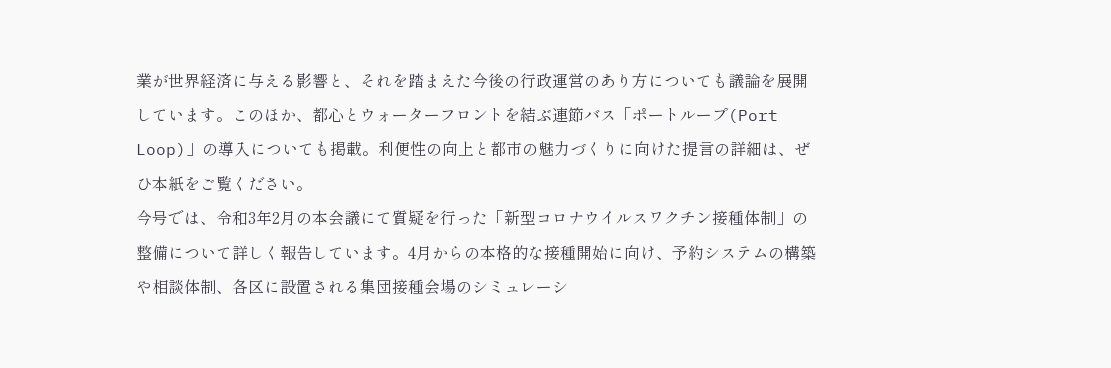業が世界経済に与える影響と、それを踏まえた今後の行政運営のあり方についても議論を展開しています。このほか、都心とウォーターフロントを結ぶ連節バス「ポートループ(Port Loop)」の導入についても掲載。利便性の向上と都市の魅力づくりに向けた提言の詳細は、ぜひ本紙をご覧ください。
今号では、令和3年2月の本会議にて質疑を行った「新型コロナウイルスワクチン接種体制」の整備について詳しく報告しています。4月からの本格的な接種開始に向け、予約システムの構築や相談体制、各区に設置される集団接種会場のシミュレーシ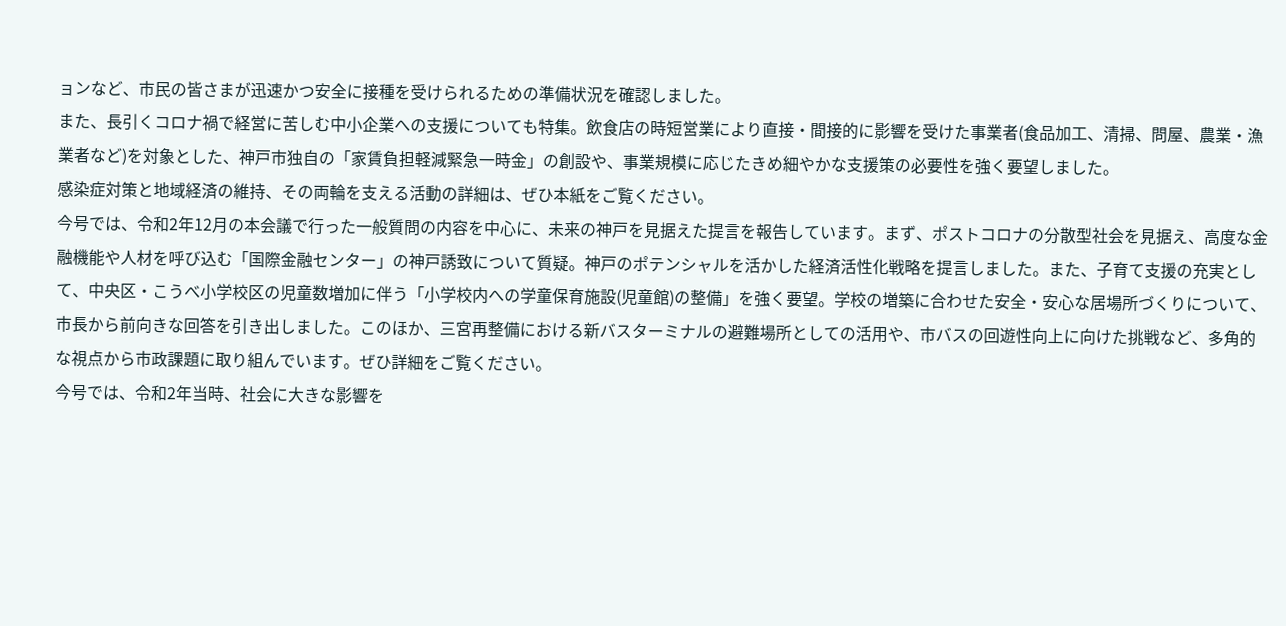ョンなど、市民の皆さまが迅速かつ安全に接種を受けられるための準備状況を確認しました。
また、長引くコロナ禍で経営に苦しむ中小企業への支援についても特集。飲食店の時短営業により直接・間接的に影響を受けた事業者(食品加工、清掃、問屋、農業・漁業者など)を対象とした、神戸市独自の「家賃負担軽減緊急一時金」の創設や、事業規模に応じたきめ細やかな支援策の必要性を強く要望しました。
感染症対策と地域経済の維持、その両輪を支える活動の詳細は、ぜひ本紙をご覧ください。
今号では、令和2年12月の本会議で行った一般質問の内容を中心に、未来の神戸を見据えた提言を報告しています。まず、ポストコロナの分散型社会を見据え、高度な金融機能や人材を呼び込む「国際金融センター」の神戸誘致について質疑。神戸のポテンシャルを活かした経済活性化戦略を提言しました。また、子育て支援の充実として、中央区・こうべ小学校区の児童数増加に伴う「小学校内への学童保育施設(児童館)の整備」を強く要望。学校の増築に合わせた安全・安心な居場所づくりについて、市長から前向きな回答を引き出しました。このほか、三宮再整備における新バスターミナルの避難場所としての活用や、市バスの回遊性向上に向けた挑戦など、多角的な視点から市政課題に取り組んでいます。ぜひ詳細をご覧ください。
今号では、令和2年当時、社会に大きな影響を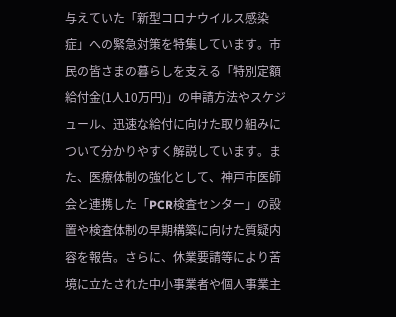与えていた「新型コロナウイルス感染症」への緊急対策を特集しています。市民の皆さまの暮らしを支える「特別定額給付金(1人10万円)」の申請方法やスケジュール、迅速な給付に向けた取り組みについて分かりやすく解説しています。また、医療体制の強化として、神戸市医師会と連携した「PCR検査センター」の設置や検査体制の早期構築に向けた質疑内容を報告。さらに、休業要請等により苦境に立たされた中小事業者や個人事業主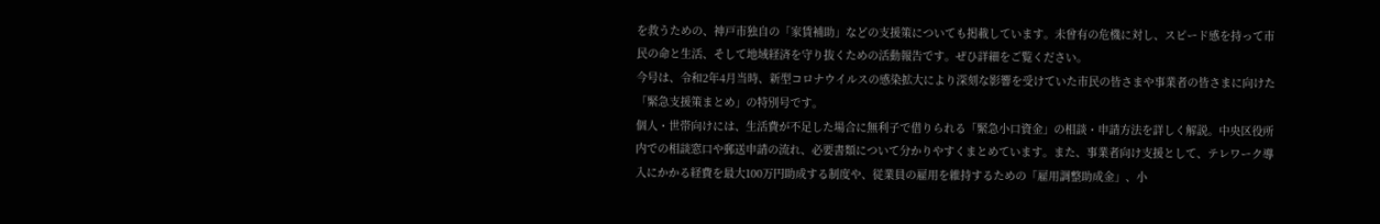を救うための、神戸市独自の「家賃補助」などの支援策についても掲載しています。未曾有の危機に対し、スピード感を持って市民の命と生活、そして地域経済を守り抜くための活動報告です。ぜひ詳細をご覧ください。
今号は、令和2年4月当時、新型コロナウイルスの感染拡大により深刻な影響を受けていた市民の皆さまや事業者の皆さまに向けた「緊急支援策まとめ」の特別号です。
個人・世帯向けには、生活費が不足した場合に無利子で借りられる「緊急小口資金」の相談・申請方法を詳しく解説。中央区役所内での相談窓口や郵送申請の流れ、必要書類について分かりやすくまとめています。また、事業者向け支援として、テレワーク導入にかかる経費を最大100万円助成する制度や、従業員の雇用を維持するための「雇用調整助成金」、小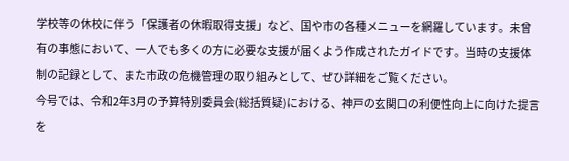学校等の休校に伴う「保護者の休暇取得支援」など、国や市の各種メニューを網羅しています。未曾有の事態において、一人でも多くの方に必要な支援が届くよう作成されたガイドです。当時の支援体制の記録として、また市政の危機管理の取り組みとして、ぜひ詳細をご覧ください。
今号では、令和2年3月の予算特別委員会(総括質疑)における、神戸の玄関口の利便性向上に向けた提言を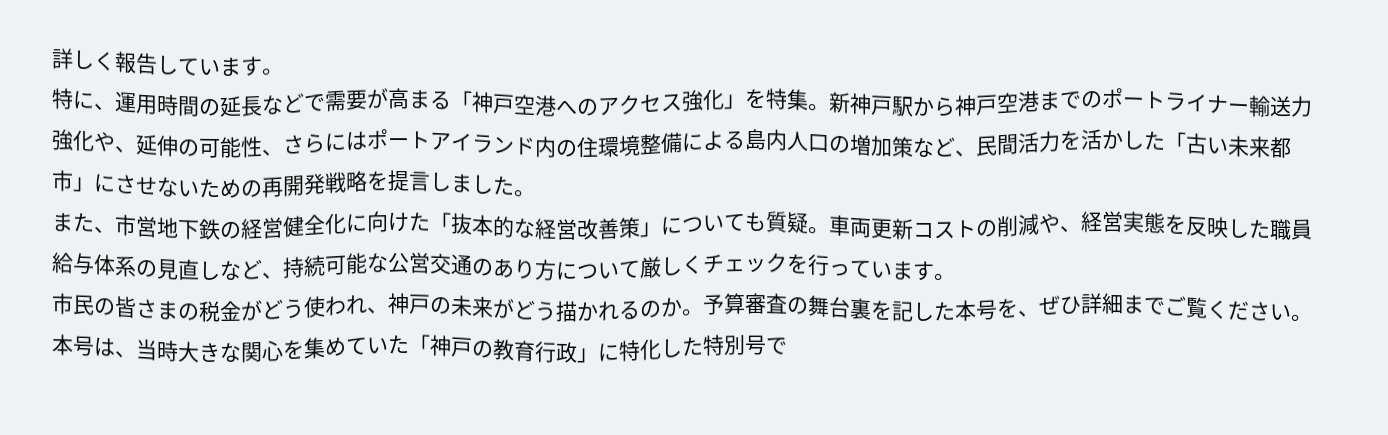詳しく報告しています。
特に、運用時間の延長などで需要が高まる「神戸空港へのアクセス強化」を特集。新神戸駅から神戸空港までのポートライナー輸送力強化や、延伸の可能性、さらにはポートアイランド内の住環境整備による島内人口の増加策など、民間活力を活かした「古い未来都市」にさせないための再開発戦略を提言しました。
また、市営地下鉄の経営健全化に向けた「抜本的な経営改善策」についても質疑。車両更新コストの削減や、経営実態を反映した職員給与体系の見直しなど、持続可能な公営交通のあり方について厳しくチェックを行っています。
市民の皆さまの税金がどう使われ、神戸の未来がどう描かれるのか。予算審査の舞台裏を記した本号を、ぜひ詳細までご覧ください。
本号は、当時大きな関心を集めていた「神戸の教育行政」に特化した特別号で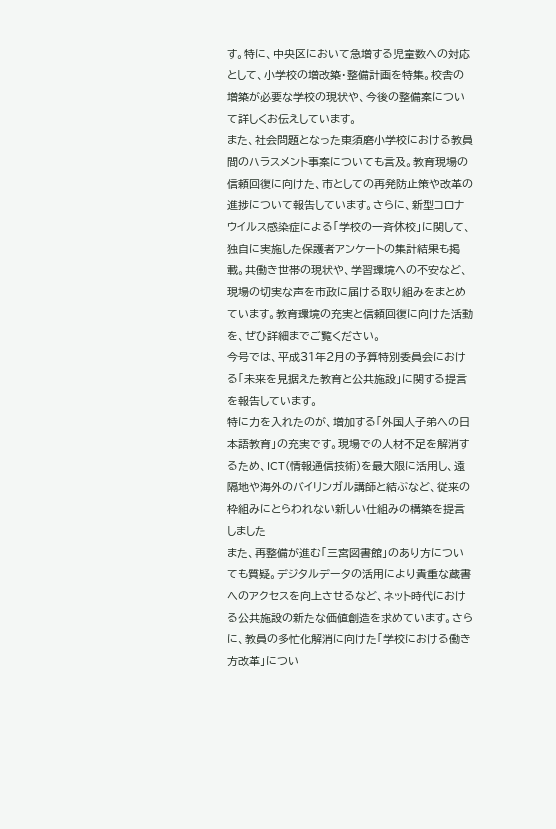す。特に、中央区において急増する児童数への対応として、小学校の増改築・整備計画を特集。校舎の増築が必要な学校の現状や、今後の整備案について詳しくお伝えしています。
また、社会問題となった東須磨小学校における教員間のハラスメント事案についても言及。教育現場の信頼回復に向けた、市としての再発防止策や改革の進捗について報告しています。さらに、新型コロナウイルス感染症による「学校の一斉休校」に関して、独自に実施した保護者アンケートの集計結果も掲載。共働き世帯の現状や、学習環境への不安など、現場の切実な声を市政に届ける取り組みをまとめています。教育環境の充実と信頼回復に向けた活動を、ぜひ詳細までご覧ください。
今号では、平成31年2月の予算特別委員会における「未来を見据えた教育と公共施設」に関する提言を報告しています。
特に力を入れたのが、増加する「外国人子弟への日本語教育」の充実です。現場での人材不足を解消するため、ICT(情報通信技術)を最大限に活用し、遠隔地や海外のバイリンガル講師と結ぶなど、従来の枠組みにとらわれない新しい仕組みの構築を提言しました
また、再整備が進む「三宮図書館」のあり方についても質疑。デジタルデータの活用により貴重な蔵書へのアクセスを向上させるなど、ネット時代における公共施設の新たな価値創造を求めています。さらに、教員の多忙化解消に向けた「学校における働き方改革」につい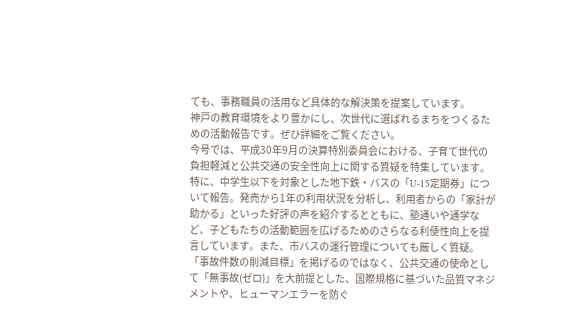ても、事務職員の活用など具体的な解決策を提案しています。
神戸の教育環境をより豊かにし、次世代に選ばれるまちをつくるための活動報告です。ぜひ詳細をご覧ください。
今号では、平成30年9月の決算特別委員会における、子育て世代の負担軽減と公共交通の安全性向上に関する質疑を特集しています。
特に、中学生以下を対象とした地下鉄・バスの「U-15定期券」について報告。発売から1年の利用状況を分析し、利用者からの「家計が助かる」といった好評の声を紹介するとともに、塾通いや通学など、子どもたちの活動範囲を広げるためのさらなる利便性向上を提言しています。また、市バスの運行管理についても厳しく質疑。「事故件数の削減目標」を掲げるのではなく、公共交通の使命として「無事故(ゼロ)」を大前提とした、国際規格に基づいた品質マネジメントや、ヒューマンエラーを防ぐ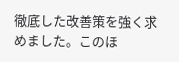徹底した改善策を強く求めました。このほ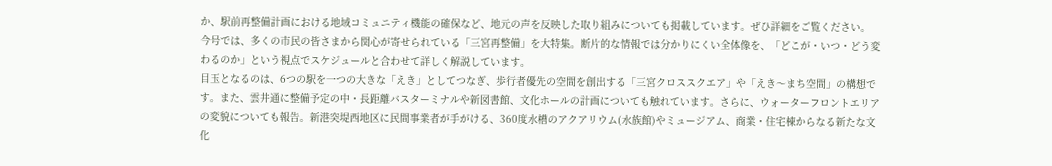か、駅前再整備計画における地域コミュニティ機能の確保など、地元の声を反映した取り組みについても掲載しています。ぜひ詳細をご覧ください。
今号では、多くの市民の皆さまから関心が寄せられている「三宮再整備」を大特集。断片的な情報では分かりにくい全体像を、「どこが・いつ・どう変わるのか」という視点でスケジュールと合わせて詳しく解説しています。
目玉となるのは、6つの駅を一つの大きな「えき」としてつなぎ、歩行者優先の空間を創出する「三宮クロススクエア」や「えき〜まち空間」の構想です。また、雲井通に整備予定の中・長距離バスターミナルや新図書館、文化ホールの計画についても触れています。さらに、ウォーターフロントエリアの変貌についても報告。新港突堤西地区に民間事業者が手がける、360度水槽のアクアリウム(水族館)やミュージアム、商業・住宅棟からなる新たな文化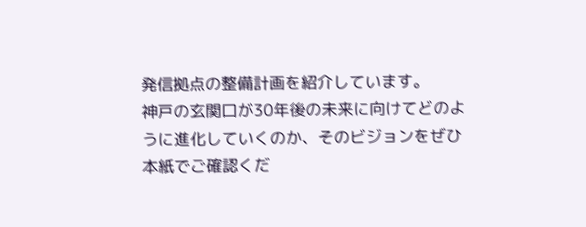発信拠点の整備計画を紹介しています。
神戸の玄関口が30年後の未来に向けてどのように進化していくのか、そのビジョンをぜひ本紙でご確認くだ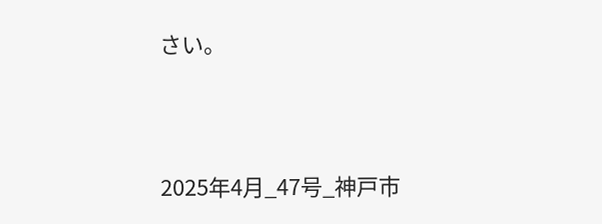さい。




2025年4月_47号_神戸市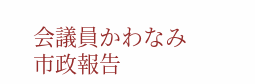会議員かわなみ市政報告